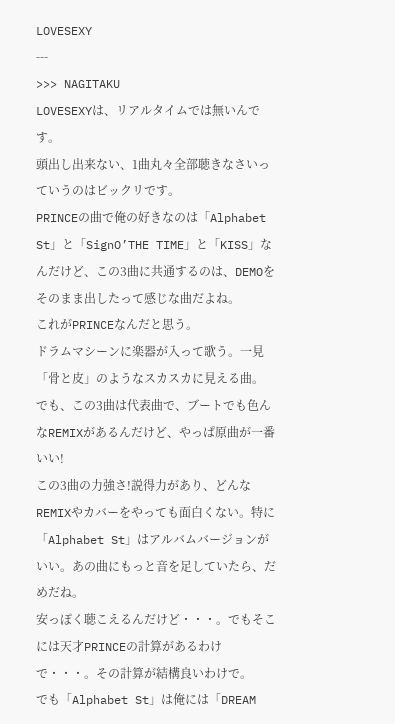LOVESEXY
---
>>> NAGITAKU
LOVESEXYは、リアルタイムでは無いんです。
頭出し出来ない、1曲丸々全部聴きなさいっていうのはビックリです。
PRINCEの曲で俺の好きなのは「Alphabet St」と「SignO’THE TIME」と「KISS」なんだけど、この3曲に共通するのは、DEMOをそのまま出したって感じな曲だよね。
これがPRINCEなんだと思う。
ドラムマシーンに楽器が入って歌う。一見「骨と皮」のようなスカスカに見える曲。
でも、この3曲は代表曲で、ブートでも色んなREMIXがあるんだけど、やっぱ原曲が一番いい!
この3曲の力強さ!説得力があり、どんなREMIXやカバーをやっても面白くない。特に「Alphabet St」はアルバムバージョンがいい。あの曲にもっと音を足していたら、だめだね。
安っぽく聴こえるんだけど・・・。でもそこには天才PRINCEの計算があるわけで・・・。その計算が結構良いわけで。
でも「Alphabet St」は俺には「DREAM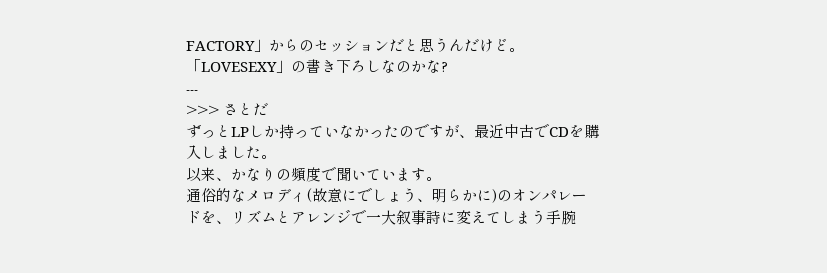FACTORY」からのセッションだと思うんだけど。「LOVESEXY」の書き下ろしなのかな?
---
>>> さとだ
ずっとLPしか持っていなかったのですが、最近中古でCDを購入しました。
以来、かなりの頻度で聞いています。
通俗的なメロディ(故意にでしょう、明らかに)のオンパレードを、リズムとアレンジで一大叙事詩に変えてしまう手腕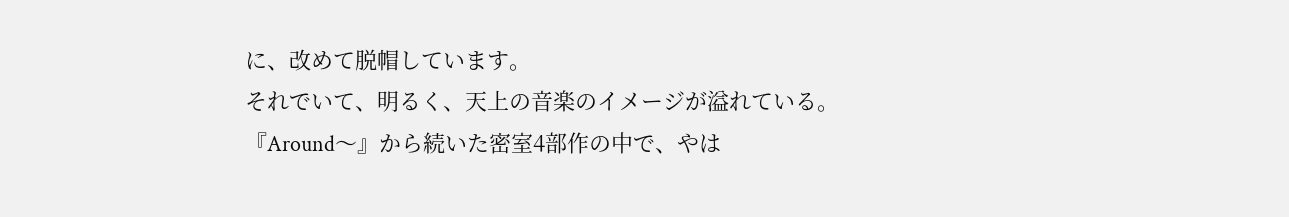に、改めて脱帽しています。
それでいて、明るく、天上の音楽のイメージが溢れている。
『Around〜』から続いた密室4部作の中で、やは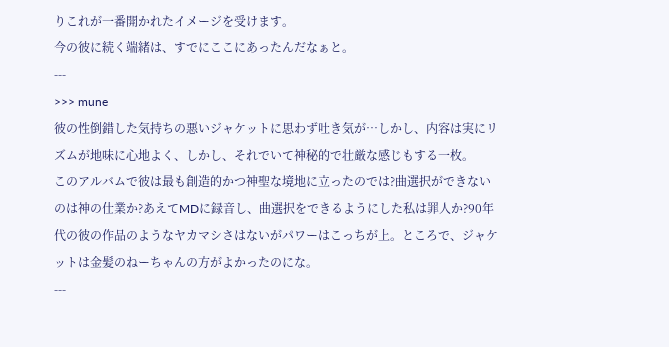りこれが一番開かれたイメージを受けます。
今の彼に続く端緒は、すでにここにあったんだなぁと。
---
>>> mune
彼の性倒錯した気持ちの悪いジャケットに思わず吐き気が…しかし、内容は実にリズムが地味に心地よく、しかし、それでいて神秘的で壮厳な感じもする一枚。
このアルバムで彼は最も創造的かつ神聖な境地に立ったのでは?曲選択ができないのは神の仕業か?あえてMDに録音し、曲選択をできるようにした私は罪人か?90年代の彼の作品のようなヤカマシさはないがパワーはこっちが上。ところで、ジャケットは金髪のねーちゃんの方がよかったのにな。
---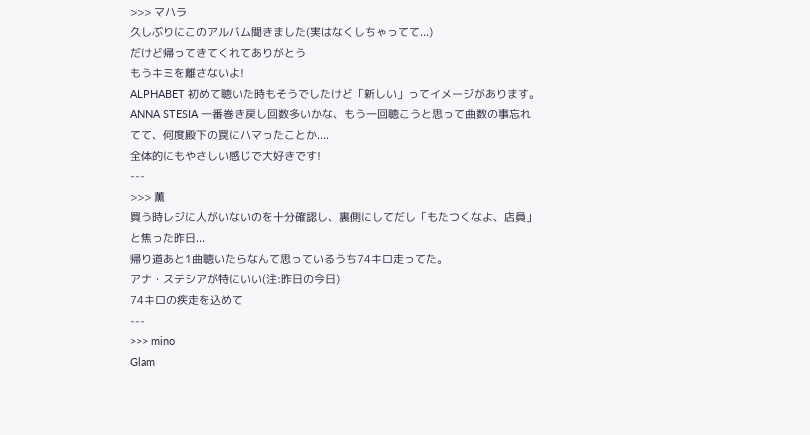>>> マハラ
久しぶりにこのアルバム聞きました(実はなくしちゃってて...)
だけど帰ってきてくれてありがとう
もうキミを離さないよ!
ALPHABET 初めて聴いた時もそうでしたけど「新しい」ってイメージがあります。
ANNA STESIA 一番巻き戻し回数多いかな、もう一回聴こうと思って曲数の事忘れてて、何度殿下の罠にハマったことか....
全体的にもやさしい感じで大好きです!
---
>>> 薫
買う時レジに人がいないのを十分確認し、裏側にしてだし「もたつくなよ、店員」と焦った昨日...
帰り道あと1曲聴いたらなんて思っているうち74キロ走ってた。
アナ・ステシアが特にいい(注:昨日の今日)
74キロの疾走を込めて
---
>>> mino
Glam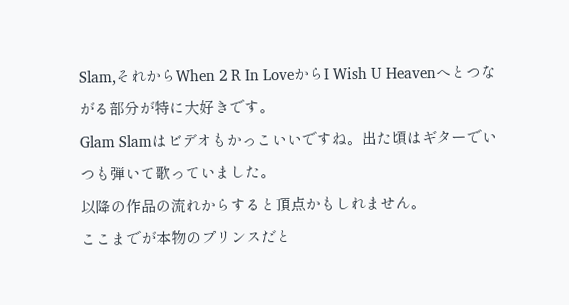Slam,それからWhen 2 R In LoveからI Wish U Heavenへとつながる部分が特に大好きです。
Glam Slamはビデオもかっこいいですね。出た頃はギターでいつも弾いて歌っていました。
以降の作品の流れからすると頂点かもしれません。
ここまでが本物のプリンスだと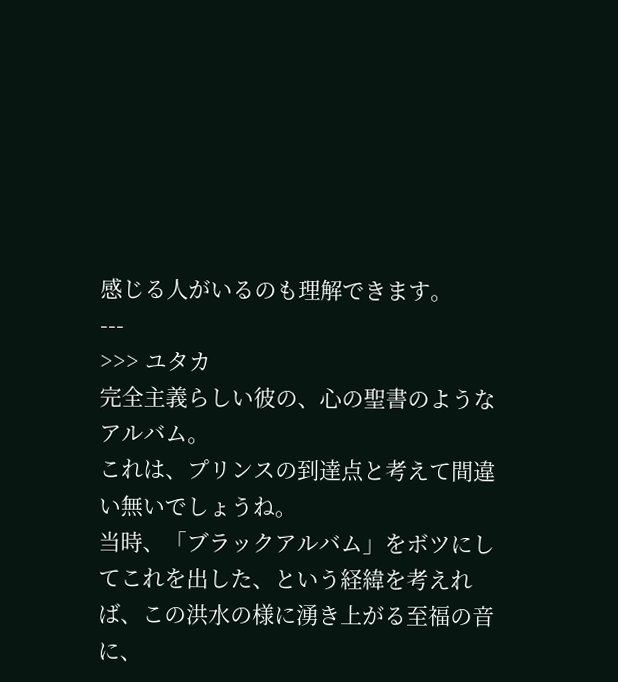感じる人がいるのも理解できます。
---
>>> ユタカ
完全主義らしい彼の、心の聖書のようなアルバム。
これは、プリンスの到達点と考えて間違い無いでしょうね。
当時、「ブラックアルバム」をボツにしてこれを出した、という経緯を考えれば、この洪水の様に湧き上がる至福の音に、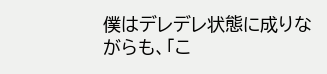僕はデレデレ状態に成りながらも、「こ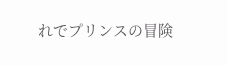れでプリンスの冒険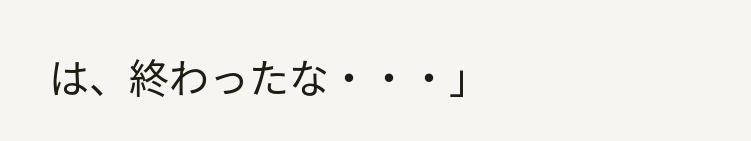は、終わったな・・・」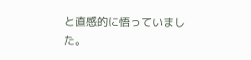と直感的に悟っていました。